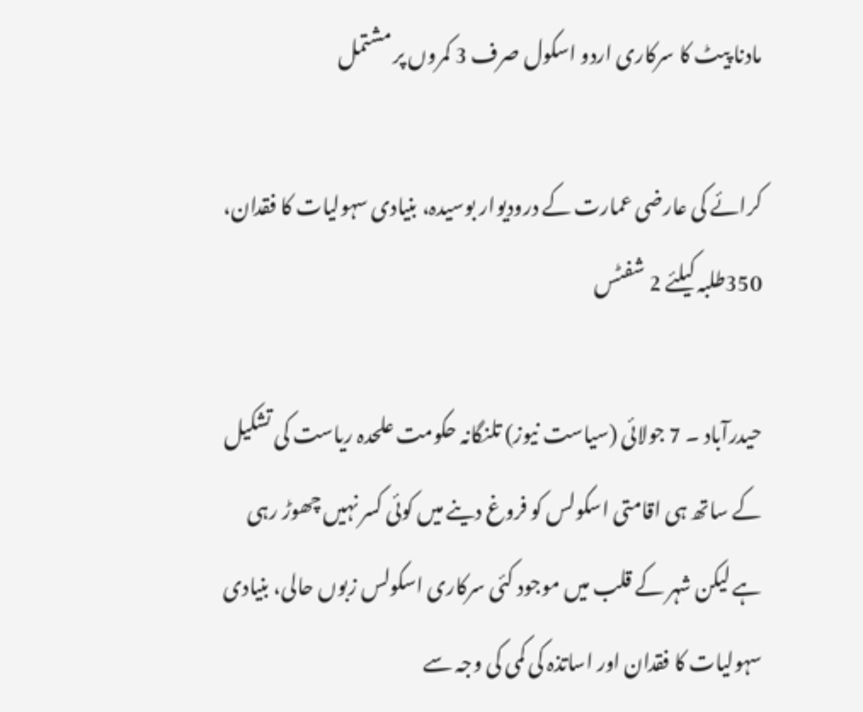مادنا پیٹ کا سرکاری اردو اسکول صرف 3 کمروں پر مشتمل

کرائے کی عارضی عمارت کے درودیوار بوسیدہ، بنیادی سہولیات کا فقدان، 350طلبہ کیلئے 2 شفٹس

حیدرآباد ۔ 7 جولائی (سیاست نیوز) تلنگانہ حکومت علحدہ ریاست کی تشکیل کے ساتھ ہی اقامتی اسکولس کو فروغ دینے میں کوئی کسر نہیں چھوڑ رہی ہے لیکن شہر کے قلب میں موجود کئی سرکاری اسکولس زبوں حالی، بنیادی سہولیات کا فقدان اور اساتذہ کی کمی کی وجہ سے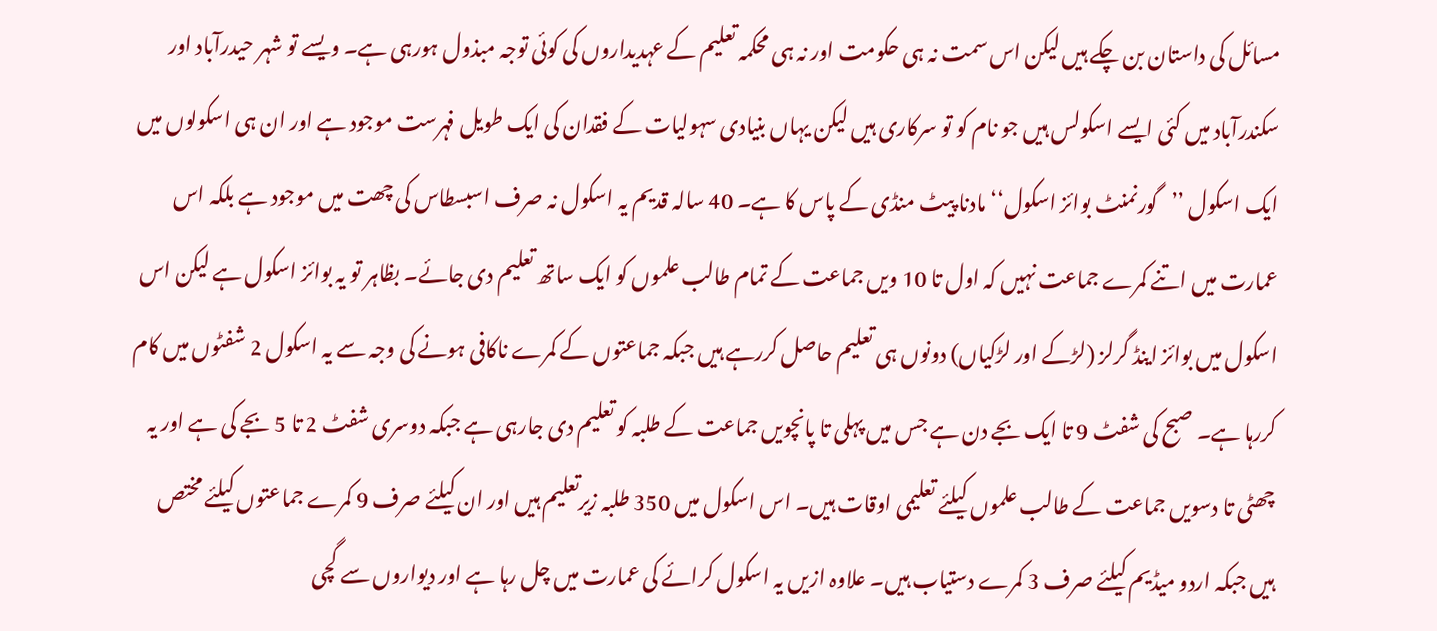مسائل کی داستان بن چکے ہیں لیکن اس سمت نہ ہی حکومت اور نہ ہی محکمہ تعلیم کے عہدیداروں کی کوئی توجہ مبذول ہورہی ہے۔ ویسے تو شہر حیدرآباد اور سکندرآباد میں کئی ایسے اسکولس ہیں جو نام کو تو سرکاری ہیں لیکن یہاں بنیادی سہولیات کے فقدان کی ایک طویل فہرست موجود ہے اور ان ہی اسکولوں میں ایک اسکول ’’گورنمنٹ بوائز اسکول‘‘ مادنا پیٹ منڈی کے پاس کا ہے۔ 40 سالہ قدیم یہ اسکول نہ صرف اسبسطاس کی چھت میں موجود ہے بلکہ اس عمارت میں اتنے کمرے جماعت نہیں کہ اول تا 10 ویں جماعت کے تمام طالب علموں کو ایک ساتھ تعلیم دی جائے۔ بظاہر تو یہ بوائز اسکول ہے لیکن اس اسکول میں بوائز اینڈ گرلز (لڑکے اور لڑکیاں) دونوں ہی تعلیم حاصل کررہے ہیں جبکہ جماعتوں کے کمرے ناکافی ہونے کی وجہ سے یہ اسکول 2 شفٹوں میں کام کررہا ہے۔ صبح کی شفٹ 9 تا ایک بجے دن ہے جس میں پہلی تا پانچویں جماعت کے طلبہ کو تعلیم دی جارہی ہے جبکہ دوسری شفٹ 2 تا 5 بجے کی ہے اور یہ چھٹی تا دسویں جماعت کے طالب علموں کیلئے تعلیمی اوقات ہیں۔ اس اسکول میں 350 طلبہ زیرتعلیم ہیں اور ان کیلئے صرف 9 کمرے جماعتوں کیلئے مختص ہیں جبکہ اردو میڈیم کیلئے صرف 3 کمرے دستیاب ہیں۔ علاوہ ازیں یہ اسکول کرائے کی عمارت میں چل رہا ہے اور دیواروں سے گچی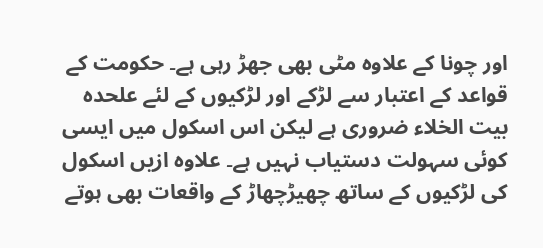اور چونا کے علاوہ مٹی بھی جھڑ رہی ہے۔ حکومت کے قواعد کے اعتبار سے لڑکے اور لڑکیوں کے لئے علحدہ بیت الخلاء ضروری ہے لیکن اس اسکول میں ایسی کوئی سہولت دستیاب نہیں ہے۔ علاوہ ازیں اسکول کی لڑکیوں کے ساتھ چھیڑچھاڑ کے واقعات بھی ہوتے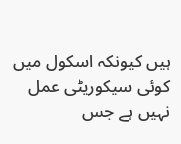ہیں کیونکہ اسکول میں کوئی سیکوریٹی عمل نہیں ہے جس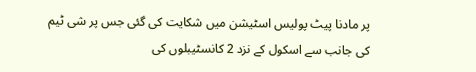پر مادنا پیٹ پولیس اسٹیشن میں شکایت کی گئی جس پر شی ٹیم کی جانب سے اسکول کے نزد 2 کانسٹیبلوں کی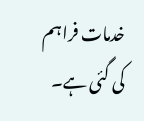خدمات فراہم کی گئی ہے۔